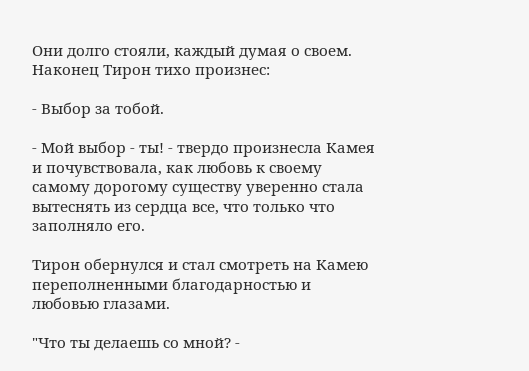Они долго стояли, каждый думая о своем. Наконец Тирон тихо произнес:

- Выбор за тобой.

- Мой выбор - ты! - твердо произнесла Камея и почувствовала, как любовь к своему самому дорогому существу уверенно стала вытеснять из сердца все, что только что заполняло его.

Тирон обернулся и стал смотреть на Камею переполненными благодарностью и любовью глазами.

"Что ты делаешь со мной? -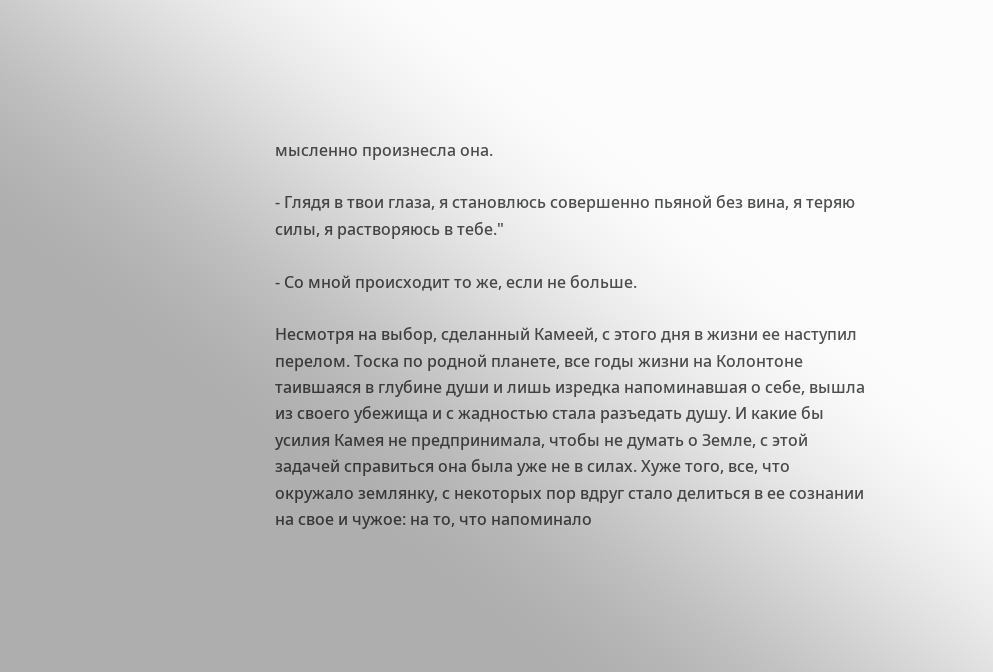мысленно произнесла она.

- Глядя в твои глаза, я становлюсь совершенно пьяной без вина, я теряю силы, я растворяюсь в тебе."

- Со мной происходит то же, если не больше.

Несмотря на выбор, сделанный Камеей, с этого дня в жизни ее наступил перелом. Тоска по родной планете, все годы жизни на Колонтоне таившаяся в глубине души и лишь изредка напоминавшая о себе, вышла из своего убежища и с жадностью стала разъедать душу. И какие бы усилия Камея не предпринимала, чтобы не думать о Земле, с этой задачей справиться она была уже не в силах. Хуже того, все, что окружало землянку, с некоторых пор вдруг стало делиться в ее сознании на свое и чужое: на то, что напоминало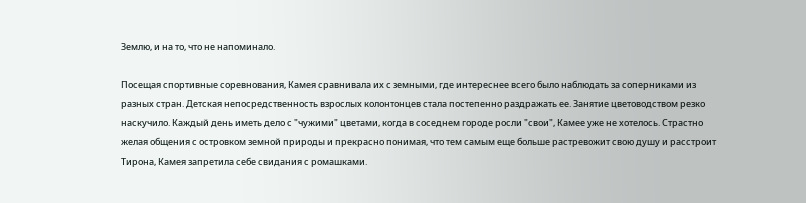Землю, и на то, что не напоминало.

Посещая спортивные соревнования, Камея сравнивала их с земными, где интереснее всего было наблюдать за соперниками из разных стран. Детская непосредственность взрослых колонтонцев стала постепенно раздражать ее. Занятие цветоводством резко наскучило. Каждый день иметь дело с "чужими" цветами, когда в соседнем городе росли "свои", Камее уже не хотелось. Страстно желая общения с островком земной природы и прекрасно понимая, что тем самым еще больше растревожит свою душу и расстроит Тирона, Камея запретила себе свидания с ромашками.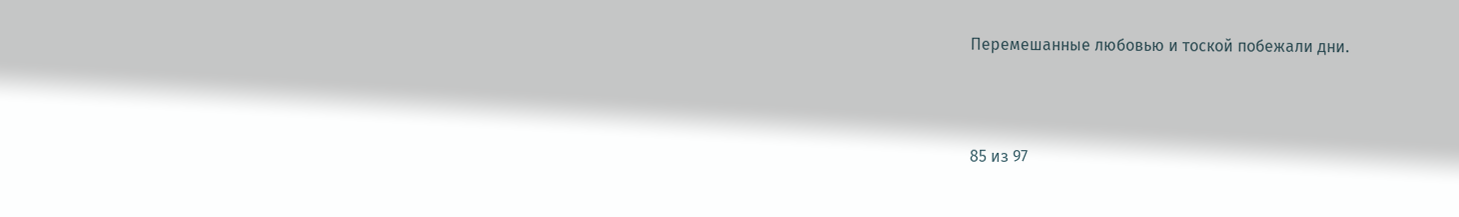Перемешанные любовью и тоской побежали дни.



85 из 97